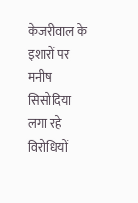केजरीवाल के इशारों पर मनीष सिसोदिया लगा रहे विरोधियों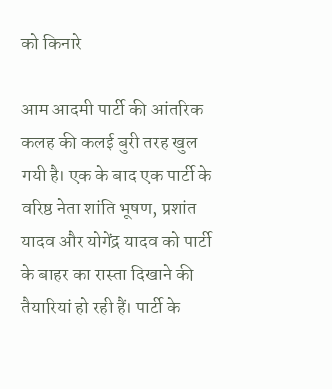को किनारे

आम आदमी पार्टी की आंतरिक कलह की कलई बुरी तरह खुल गयी है। एक के बाद एक पार्टी के वरिष्ठ नेता शांति भूषण, प्रशांत यादव और योगेंद्र यादव को पार्टी के बाहर का रास्ता दिखाने की तैयारियां हो रही हैं। पार्टी के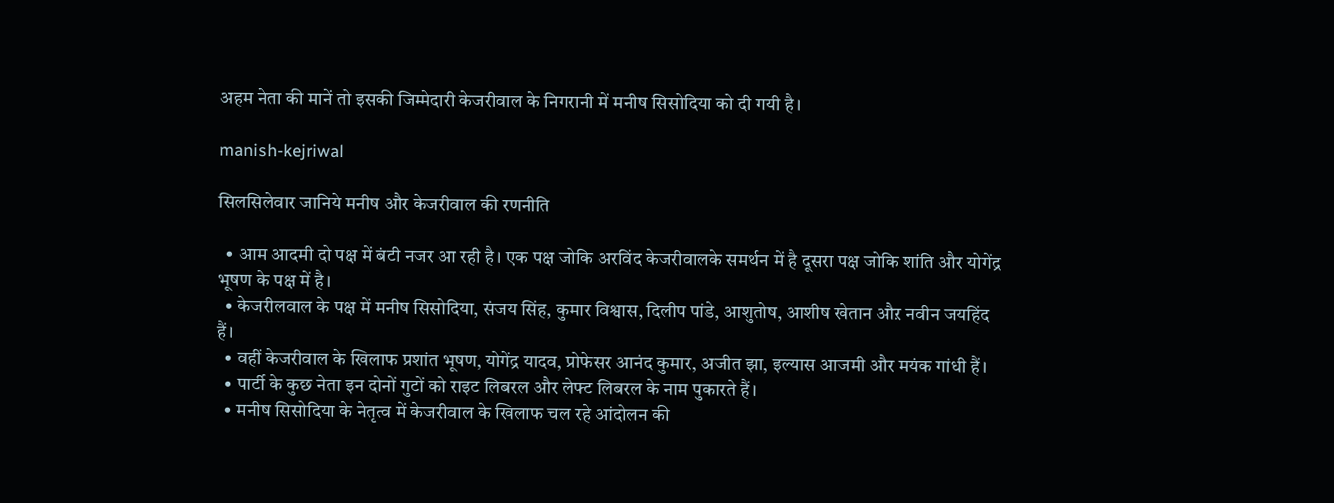अहम नेता की मानें तो इसकी जिम्मेदारी केजरीवाल के निगरानी में मनीष सिसोदिया को दी गयी है।

manish-kejriwal

सिलसिलेवार जानिये मनीष और केजरीवाल की रणनीति

  • आम आदमी दो पक्ष में बंटी नजर आ रही है। एक पक्ष जोकि अरविंद केजरीवालके समर्थन में है दूसरा पक्ष जोकि शांति और योगेंद्र भूषण के पक्ष में है।
  • केजरीलवाल के पक्ष में मनीष सिसोदिया, संजय सिंह, कुमार विश्वास, दिलीप पांडे, आशुतोष, आशीष खेतान औऱ नवीन जयहिंद हैं।
  • वहीं केजरीवाल के खिलाफ प्रशांत भूषण, योगेंद्र यादव, प्रोफेसर आनंद कुमार, अजीत झा, इल्यास आजमी और मयंक गांधी हैं।
  • पार्टी के कुछ नेता इन दोनों गुटों को राइट लिबरल और लेफ्ट लिबरल के नाम पुकारते हैं।
  • मनीष सिसोदिया के नेतृत्व में केजरीवाल के खिलाफ चल रहे आंदोलन की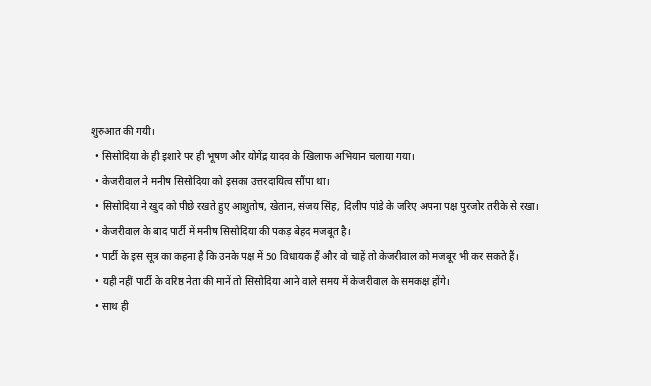शुरुआत की गयी।
  • सिसोदिया के ही इशारे पर ही भूषण और योगेंद्र यादव के खिलाफ अभियान चलाया गया।
  • केजरीवाल ने मनीष सिसोदिया को इसका उत्तरदायित्व सौंपा था।
  • सिसोदिया ने खुद को पीछे रखते हुए आशुतोष, खेतान, संजय सिंह, दिलीप पांडे के जरिए अपना पक्ष पुरजोर तरीके से रखा।
  • केजरीवाल के बाद पार्टी में मनीष सिसोदिया की पकड़ बेहद मजबूत है।
  • पार्टी के इस सूत्र का कहना है कि उनके पक्ष में 50 विधायक हैं और वो चाहें तो केजरीवाल को मजबूर भी कर सकते हैं।
  • यही नहीं पार्टी के वरिष्ठ नेता की मानें तो सिसोदिया आने वाले समय में केजरीवाल के समकक्ष होंगे।
  • साथ ही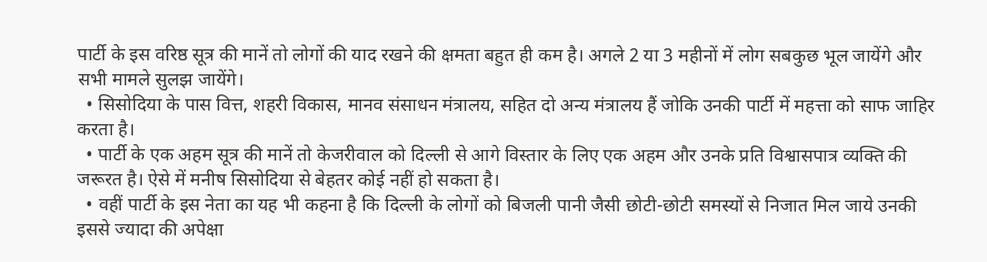पार्टी के इस वरिष्ठ सूत्र की मानें तो लोगों की याद रखने की क्षमता बहुत ही कम है। अगले 2 या 3 महीनों में लोग सबकुछ भूल जायेंगे और सभी मामले सुलझ जायेंगे।
  • सिसोदिया के पास वित्त, शहरी विकास, मानव संसाधन मंत्रालय, सहित दो अन्य मंत्रालय हैं जोकि उनकी पार्टी में महत्ता को साफ जाहिर करता है।
  • पार्टी के एक अहम सूत्र की मानें तो केजरीवाल को दिल्ली से आगे विस्तार के लिए एक अहम और उनके प्रति विश्वासपात्र व्यक्ति की जरूरत है। ऐसे में मनीष सिसोदिया से बेहतर कोई नहीं हो सकता है।
  • वहीं पार्टी के इस नेता का यह भी कहना है कि दिल्ली के लोगों को बिजली पानी जैसी छोटी-छोटी समस्यों से निजात मिल जाये उनकी इससे ज्यादा की अपेक्षा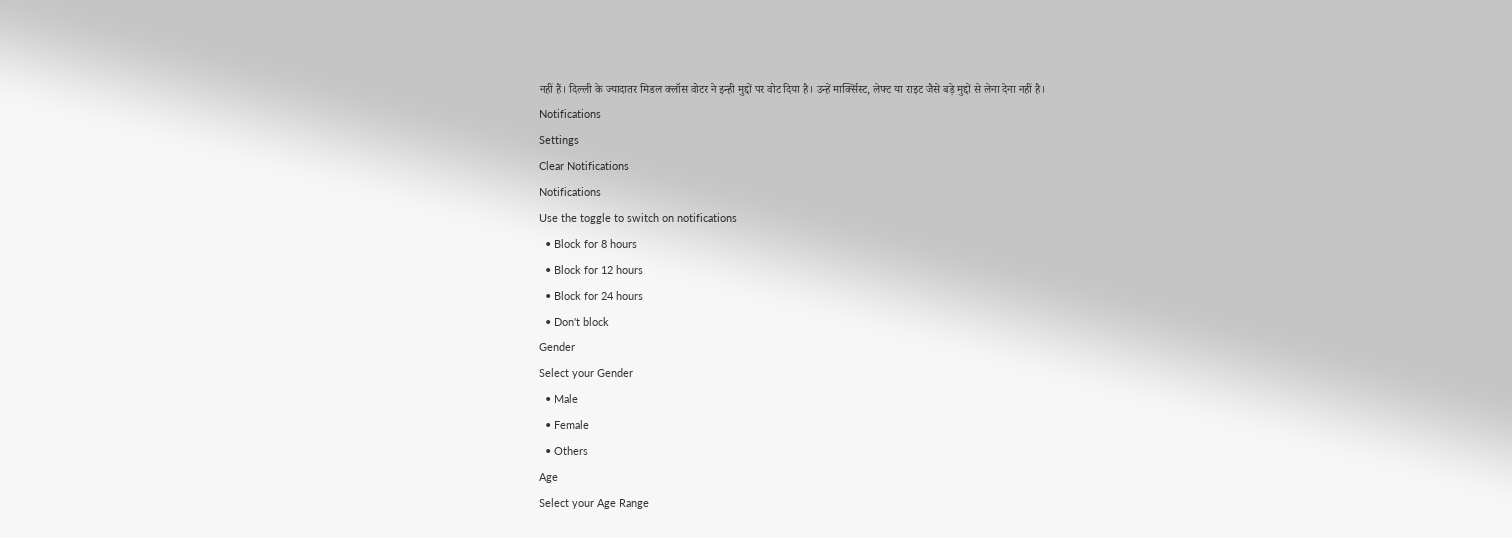नहीं हैं। दिल्ली के ज्यादातर मिडल क्लॉस वोटर ने इन्ही मुद्दों पर वोट दिया है। उन्हें मार्क्सिस्ट, लेफ्ट या राइट जैसे बड़े मुद्दों से लेना देना नहीं है।
Notifications
Settings
Clear Notifications
Notifications
Use the toggle to switch on notifications
  • Block for 8 hours
  • Block for 12 hours
  • Block for 24 hours
  • Don't block
Gender
Select your Gender
  • Male
  • Female
  • Others
Age
Select your Age Range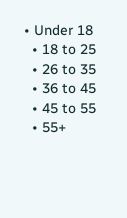• Under 18
  • 18 to 25
  • 26 to 35
  • 36 to 45
  • 45 to 55
  • 55+